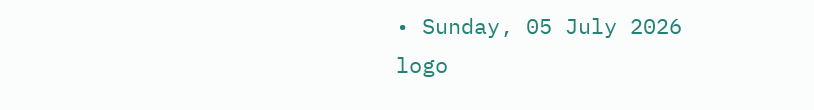• Sunday, 05 July 2026
logo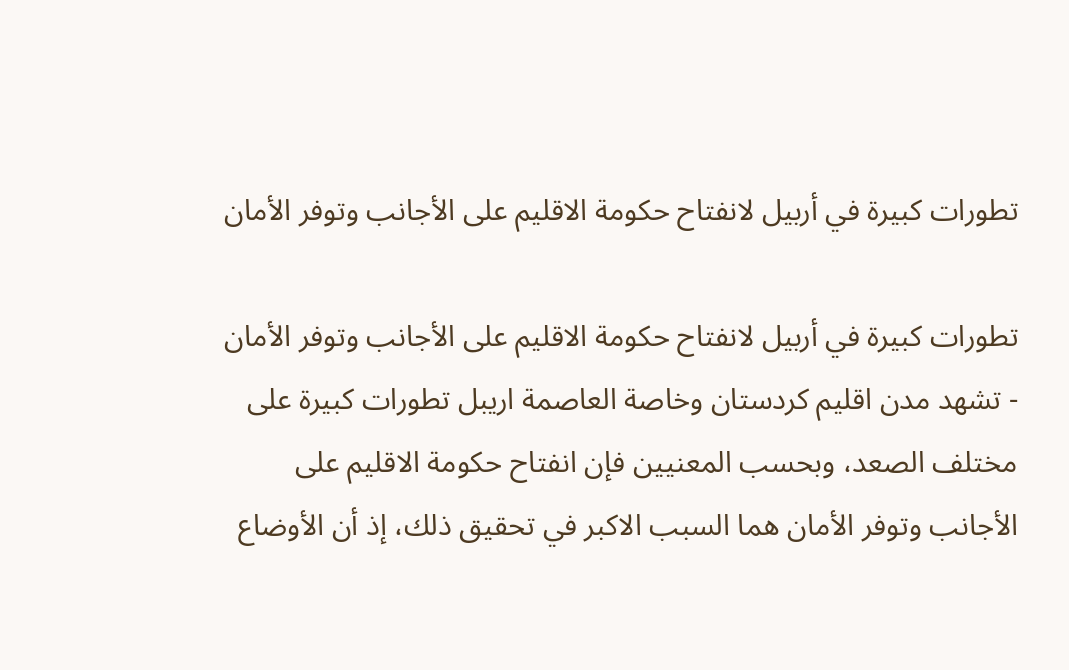تطورات كبيرة في أربيل لانفتاح حكومة الاقليم على الأجانب وتوفر الأمان

تطورات كبيرة في أربيل لانفتاح حكومة الاقليم على الأجانب وتوفر الأمان
- تشهد مدن اقليم كردستان وخاصة العاصمة اريبل تطورات كبيرة على مختلف الصعد، وبحسب المعنيين فإن انفتاح حكومة الاقليم على الأجانب وتوفر الأمان هما السبب الاكبر في تحقيق ذلك، إذ أن الأوضاع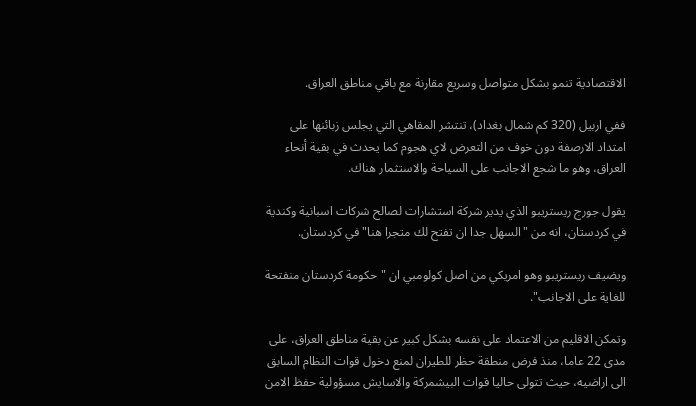الاقتصادية تنمو بشكل متواصل وسريع مقارنة مع باقي مناطق العراق.

ففي اربيل (320 كم شمال بغداد)، تنتشر المقاهي التي يجلس زبائنها على امتداد الارصفة دون خوف من التعرض لاي هجوم كما يحدث في بقية أنحاء العراق، وهو ما شجع الاجانب على السياحة والاستثمار هناك.

يقول جورج ريستريبو الذي يدير شركة استشارات لصالح شركات اسبانية وكندية في كردستان، انه من "السهل جدا ان تفتح لك متجرا هنا" في كردستان.

ويضيف ريستريبو وهو امريكي من اصل كولومبي ان "حكومة كردستان منفتحة للغاية على الاجانب".

وتمكن الاقليم من الاعتماد على نفسه بشكل كبير عن بقية مناطق العراق، على مدى 22 عاما، منذ فرض منطقة حظر للطيران لمنع دخول قوات النظام السابق الى اراضيه، حيث تتولى حاليا قوات البيشمركة والاسايش مسؤولية حفظ الامن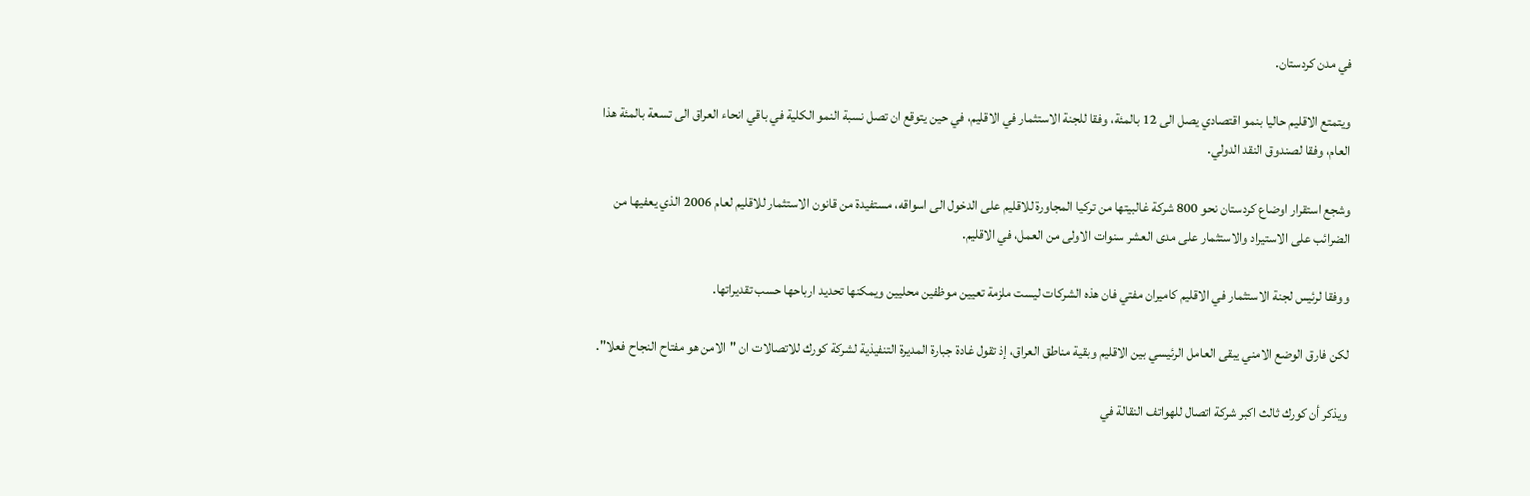في مدن كردستان.

ويتمتع الاقليم حاليا بنمو اقتصادي يصل الى 12 بالمئة، وفقا للجنة الاستثمار في الاقليم، في حين يتوقع ان تصل نسبة النمو الكلية في باقي انحاء العراق الى تسعة بالمئة هذا العام، وفقا لصندوق النقد الدولي.

وشجع استقرار اوضاع كردستان نحو 800 شركة غالبيتها من تركيا المجاورة للاقليم على الدخول الى اسواقه، مستفيدة من قانون الاستثمار للاقليم لعام 2006 الذي يعفيها من الضرائب على الاستيراد والاستثمار على مدى العشر سنوات الاولى من العمل، في الاقليم.

ووفقا لرئيس لجنة الاستثمار في الاقليم كاميران مفتي فان هذه الشركات ليست ملزمة تعيين موظفين محليين ويمكنها تحديد ارباحها حسب تقديراتها.

لكن فارق الوضع الامني يبقى العامل الرئيسي بين الاقليم وبقية مناطق العراق، إذ تقول غادة جبارة المديرة التنفيذية لشركة كورك للاتصالات ان "الامن هو مفتاح النجاح فعلا".

ويذكر أن كورك ثالث اكبر شركة اتصال للهواتف النقالة في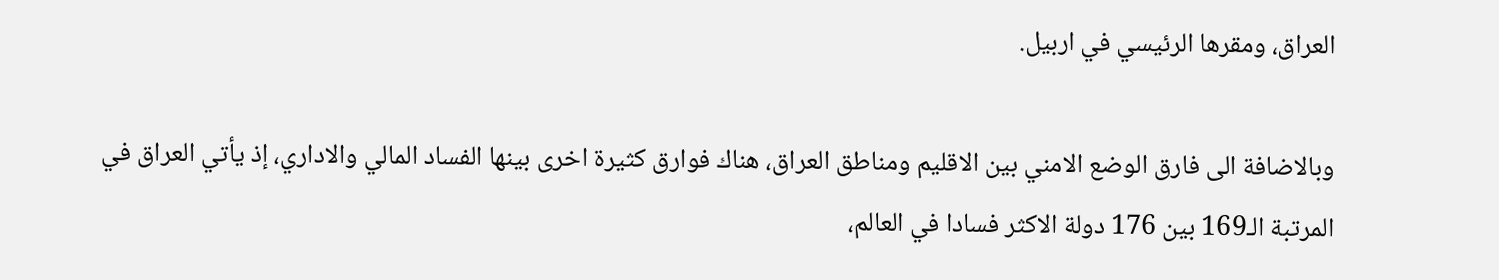العراق، ومقرها الرئيسي في اربيل.

وبالاضافة الى فارق الوضع الامني بين الاقليم ومناطق العراق، هناك فوارق كثيرة اخرى بينها الفساد المالي والاداري، إذ يأتي العراق في المرتبة الـ169 بين 176 دولة الاكثر فسادا في العالم،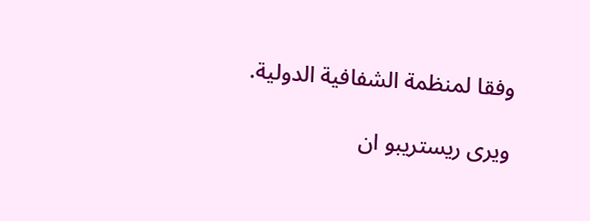وفقا لمنظمة الشفافية الدولية.

ويرى ريستريبو ان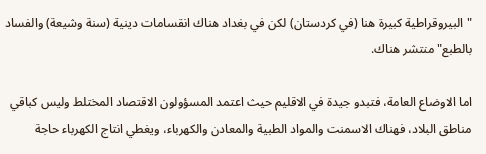"البيروقراطية كبيرة هنا (في كردستان) لكن في بغداد هناك انقسامات دينية (سنة وشيعة) والفساد بالطبع" منتشر هناك.

اما الاوضاع العامة، فتبدو جيدة في الاقليم حيث اعتمد المسؤولون الاقتصاد المختلط وليس كباقي مناطق البلاد، فهناك الاسمنت والمواد الطبية والمعادن والكهرباء، ويغطي انتاج الكهرباء حاجة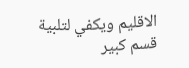الاقليم ويكفي لتلبية قسم كبير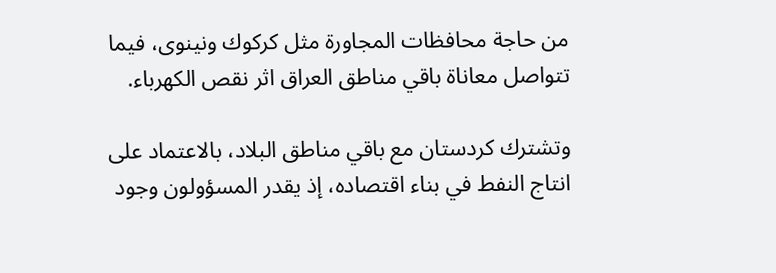من حاجة محافظات المجاورة مثل كركوك ونينوى، فيما تتواصل معاناة باقي مناطق العراق اثر نقص الكهرباء.

وتشترك كردستان مع باقي مناطق البلاد، بالاعتماد على انتاج النفط في بناء اقتصاده، إذ يقدر المسؤولون وجود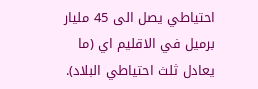احتياطي يصل الى 45 مليار برميل في الاقليم اي (ما يعادل ثلث احتياطي البلاد).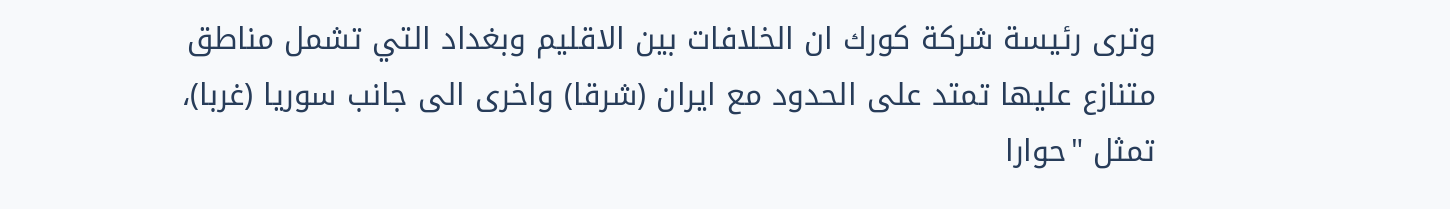وترى رئيسة شركة كورك ان الخلافات بين الاقليم وبغداد التي تشمل مناطق متنازع عليها تمتد على الحدود مع ايران (شرقا) واخرى الى جانب سوريا (غربا)، تمثل "حوارا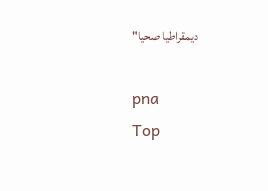ديمقراطيا صحيا"

pna
Top